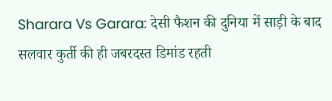Sharara Vs Garara: देसी फैशन की दुनिया में साड़ी के बाद सलवार कुर्ती की ही जबरदस्त डिमांड रहती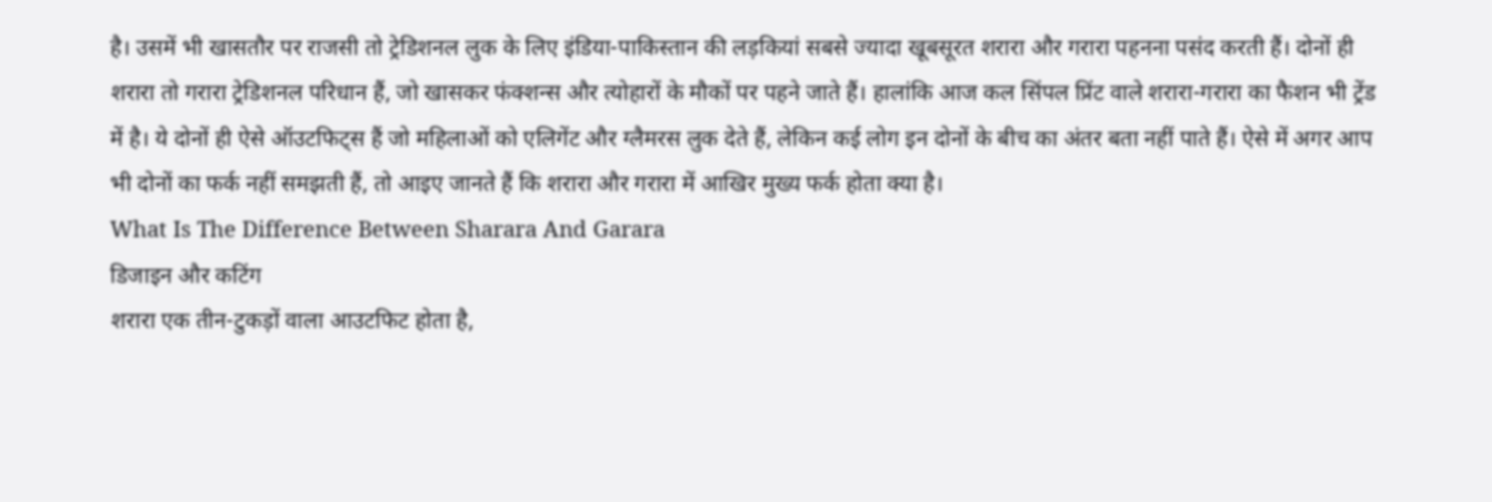है। उसमें भी खासतौर पर राजसी तो ट्रेडिशनल लुक के लिए इंडिया-पाकिस्तान की लड़कियां सबसे ज्यादा खूबसूरत शरारा और गरारा पहनना पसंद करती हैं। दोनों ही शरारा तो गरारा ट्रेडिशनल परिधान हैं, जो खासकर फंक्शन्स और त्योहारों के मौकों पर पहने जाते हैं। हालांकि आज कल सिंपल प्रिंट वाले शरारा-गरारा का फैशन भी ट्रेंड में है। ये दोनों ही ऐसे ऑउटफिट्स हैं जो महिलाओं को एलिगेंट और ग्लैमरस लुक देते हैं, लेकिन कई लोग इन दोनों के बीच का अंतर बता नहीं पाते हैं। ऐसे में अगर आप भी दोनों का फर्क नहीं समझती हैं, तो आइए जानते हैं कि शरारा और गरारा में आखिर मुख्य फर्क होता क्या है।
What Is The Difference Between Sharara And Garara
डिजाइन और कटिंग
शरारा एक तीन-टुकड़ों वाला आउटफिट होता है,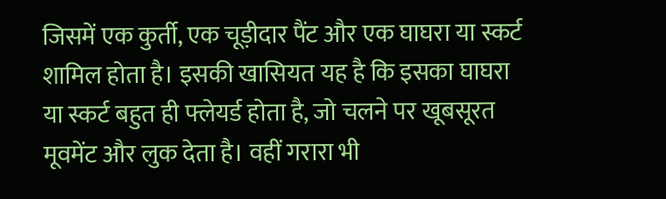जिसमें एक कुर्ती, एक चूड़ीदार पैंट और एक घाघरा या स्कर्ट शामिल होता है। इसकी खासियत यह है कि इसका घाघरा या स्कर्ट बहुत ही फ्लेयर्ड होता है, जो चलने पर खूबसूरत मूवमेंट और लुक देता है। वहीं गरारा भी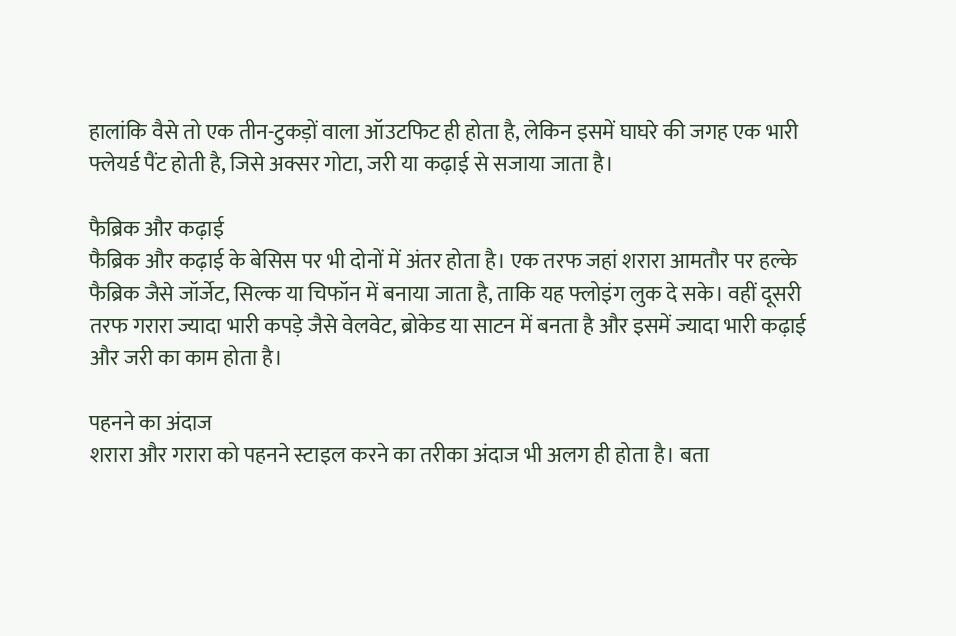हालांकि वैसे तो एक तीन-टुकड़ों वाला ऑउटफिट ही होता है, लेकिन इसमें घाघरे की जगह एक भारी फ्लेयर्ड पैंट होती है, जिसे अक्सर गोटा, जरी या कढ़ाई से सजाया जाता है।

फैब्रिक और कढ़ाई
फैब्रिक और कढ़ाई के बेसिस पर भी दोनों में अंतर होता है। एक तरफ जहां शरारा आमतौर पर हल्के फैब्रिक जैसे जॉर्जेट, सिल्क या चिफॉन में बनाया जाता है, ताकि यह फ्लोइंग लुक दे सके। वहीं दूसरी तरफ गरारा ज्यादा भारी कपड़े जैसे वेलवेट, ब्रोकेड या साटन में बनता है और इसमें ज्यादा भारी कढ़ाई और जरी का काम होता है।

पहनने का अंदाज
शरारा और गरारा को पहनने स्टाइल करने का तरीका अंदाज भी अलग ही होता है। बता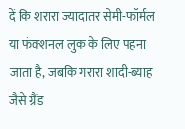दें कि शरारा ज्यादातर सेमी-फॉर्मल या फंक्शनल लुक के लिए पहना जाता है, जबकि गरारा शादी-ब्याह जैसे ग्रैंड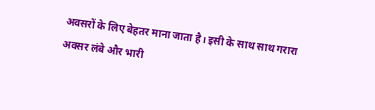अवसरों के लिए बेहतर माना जाता है। इसी के साथ साथ गरारा अक्सर लंबे और भारी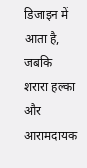डिजाइन में आता है, जबकि शरारा हल्का और आरामदायक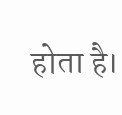होता है।